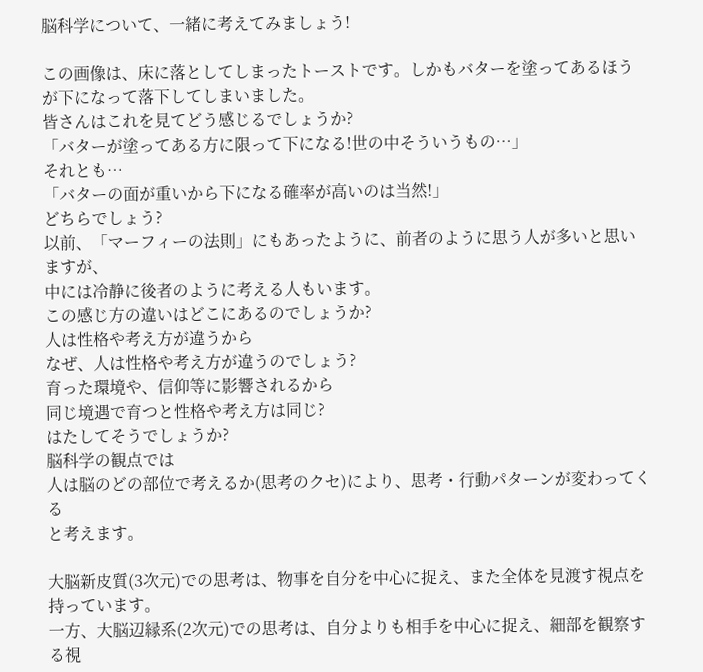脳科学について、一緒に考えてみましょう!

この画像は、床に落としてしまったトーストです。しかもバターを塗ってあるほうが下になって落下してしまいました。
皆さんはこれを見てどう感じるでしょうか?
「バターが塗ってある方に限って下になる!世の中そういうもの…」
それとも…
「バターの面が重いから下になる確率が高いのは当然!」
どちらでしょう?
以前、「マーフィーの法則」にもあったように、前者のように思う人が多いと思いますが、
中には冷静に後者のように考える人もいます。
この感じ方の違いはどこにあるのでしょうか?
人は性格や考え方が違うから
なぜ、人は性格や考え方が違うのでしょう?
育った環境や、信仰等に影響されるから
同じ境遇で育つと性格や考え方は同じ?
はたしてそうでしょうか?
脳科学の観点では
人は脳のどの部位で考えるか(思考のクセ)により、思考・行動パターンが変わってくる
と考えます。

大脳新皮質(3次元)での思考は、物事を自分を中心に捉え、また全体を見渡す視点を持っています。
一方、大脳辺縁系(2次元)での思考は、自分よりも相手を中心に捉え、細部を観察する視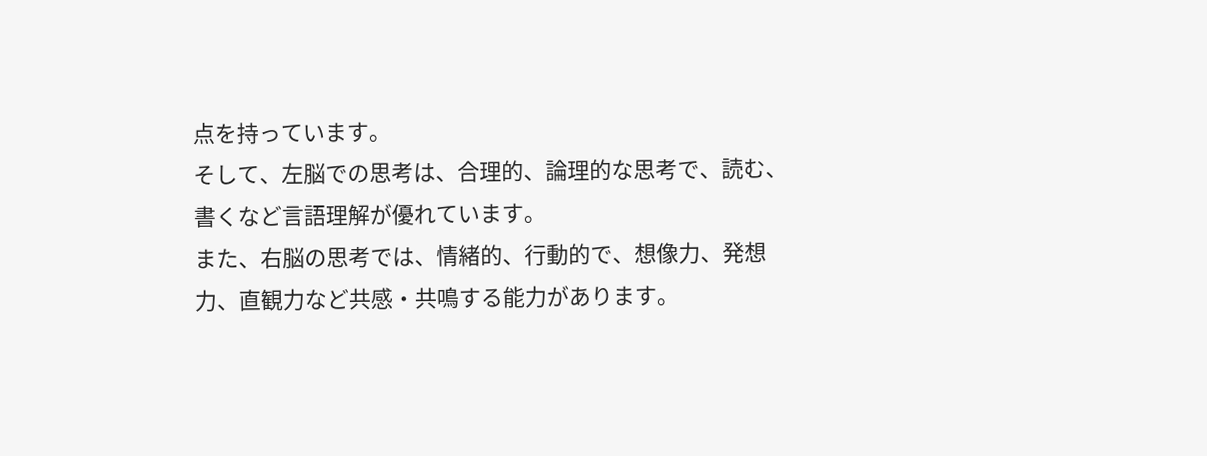点を持っています。
そして、左脳での思考は、合理的、論理的な思考で、読む、書くなど言語理解が優れています。
また、右脳の思考では、情緒的、行動的で、想像力、発想力、直観力など共感・共鳴する能力があります。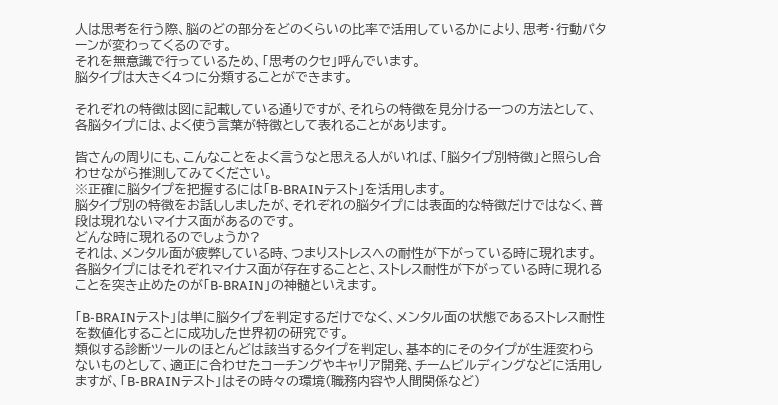人は思考を行う際、脳のどの部分をどのくらいの比率で活用しているかにより、思考・行動パターンが変わってくるのです。
それを無意識で行っているため、「思考のクセ」呼んでいます。
脳タイプは大きく4つに分類することができます。

それぞれの特徴は図に記載している通りですが、それらの特徴を見分ける一つの方法として、各脳タイプには、よく使う言葉が特徴として表れることがあります。

皆さんの周りにも、こんなことをよく言うなと思える人がいれば、「脳タイプ別特徴」と照らし合わせながら推測してみてください。
※正確に脳タイプを把握するには「B-BRAINテスト」を活用します。
脳タイプ別の特徴をお話ししましたが、それぞれの脳タイプには表面的な特徴だけではなく、普段は現れないマイナス面があるのです。
どんな時に現れるのでしょうか?
それは、メンタル面が疲弊している時、つまりストレスへの耐性が下がっている時に現れます。
各脳タイプにはそれぞれマイナス面が存在することと、ストレス耐性が下がっている時に現れることを突き止めたのが「B-BRAIN」の神髄といえます。

「B-BRAINテスト」は単に脳タイプを判定するだけでなく、メンタル面の状態であるストレス耐性を数値化することに成功した世界初の研究です。
類似する診断ツールのほとんどは該当するタイプを判定し、基本的にそのタイプが生涯変わらないものとして、適正に合わせたコーチングやキャリア開発、チームビルディングなどに活用しますが、「B-BRAINテスト」はその時々の環境(職務内容や人間関係など)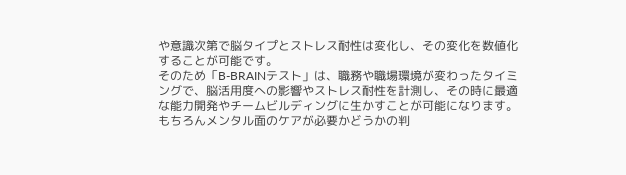や意識次第で脳タイプとストレス耐性は変化し、その変化を数値化することが可能です。
そのため「B-BRAINテスト」は、職務や職場環境が変わったタイミングで、脳活用度への影響やストレス耐性を計測し、その時に最適な能力開発やチームビルディングに生かすことが可能になります。
もちろんメンタル面のケアが必要かどうかの判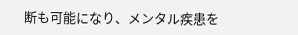断も可能になり、メンタル疾患を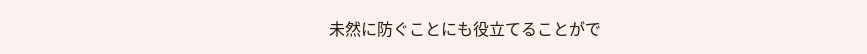未然に防ぐことにも役立てることがで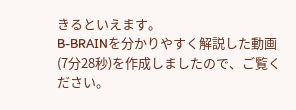きるといえます。
B-BRAINを分かりやすく解説した動画(7分28秒)を作成しましたので、ご覧ください。